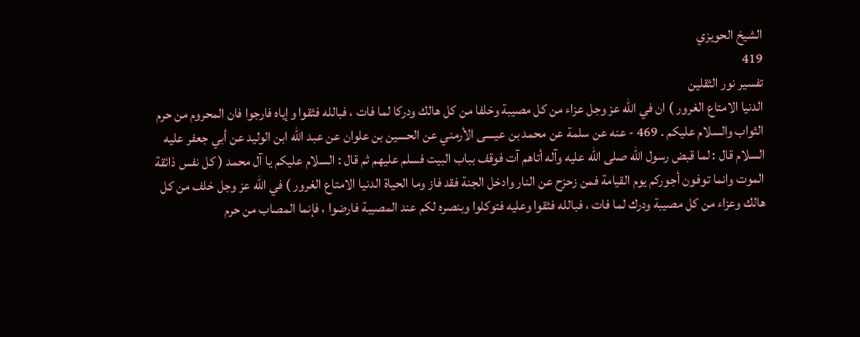الشيخ الحويزي
419
تفسير نور الثقلين
الدنيا الامتاع الغرور ) ان في الله عز وجل عزاء من كل مصيبة وخلفا من كل هالك ودركا لما فات ، فبالله فثقوا وإياه فارجوا فان المحروم من حرم الثواب والسلام عليكم . 469 - عنه عن سلمة عن محمد بن عيسى الأرمني عن الحسين بن علوان عن عبد الله ابن الوليد عن أبي جعفر عليه السلام قال : لما قبض رسول الله صلى الله عليه وآله أتاهم آت فوقف بباب البيت فسلم عليهم ثم قال : السلام عليكم يا آل محمد ( كل نفس ذائقة الموت وانما توفون أجوركم يوم القيامة فمن زحزح عن النار وادخل الجنة فقد فاز وما الحياة الدنيا الامتاع الغرور ) في الله عز وجل خلف من كل هالك وعزاء من كل مصيبة ودرك لما فات ، فبالله فثقوا وعليه فتوكلوا وبنصره لكم عند المصيبة فارضوا ، فإنما المصاب من حرم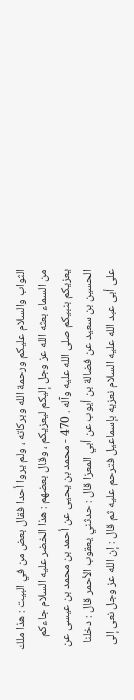الثواب والسلام عليكم ورحمة الله وبركاته ، ولم يروا أحدا فقال بعض من في البيت : هذا ملك من السماء بعثه الله عز وجل إليكم ليعزيكم ، وقال بعضهم : هذا الخضر عليه السلام جاءكم يعزيكم بنبيكم صلى الله عليه وآله . 470 - محمد بن يحيى عن أحمد بن محمد بن عيسى عن الحسين بن سعيد عن فضالة بن أيوب عن أبي المعزا قال : حدثني يعقوب الأحمر قال : دخلنا على أبى عبد الله عليه السلام نعزيه بإسماعيل فترحم عليه ثم قال : إن الله عز وجل نعى إلى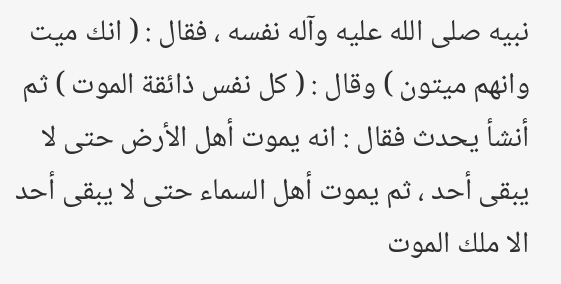نبيه صلى الله عليه وآله نفسه ، فقال : ( انك ميت وانهم ميتون ) وقال : ( كل نفس ذائقة الموت ) ثم أنشأ يحدث فقال : انه يموت أهل الأرض حتى لا يبقى أحد ، ثم يموت أهل السماء حتى لا يبقى أحد الا ملك الموت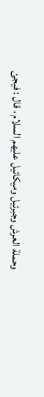وحملة العرش وجبرئيل وميكائيل عليهم السلام ، قال : فيجئ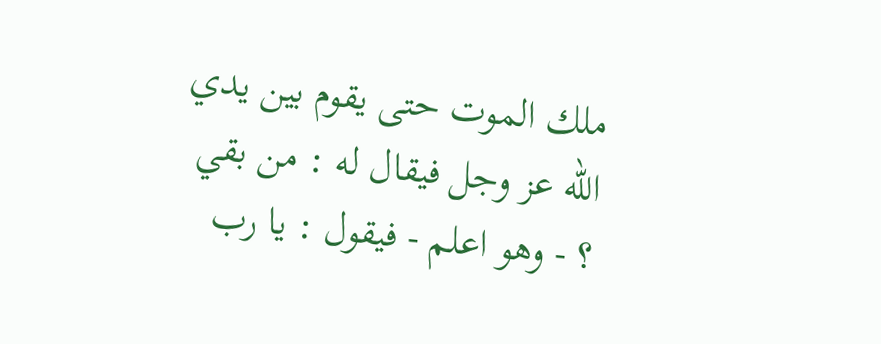ملك الموت حتى يقوم بين يدي الله عز وجل فيقال له : من بقي ؟ - وهو اعلم - فيقول : يا رب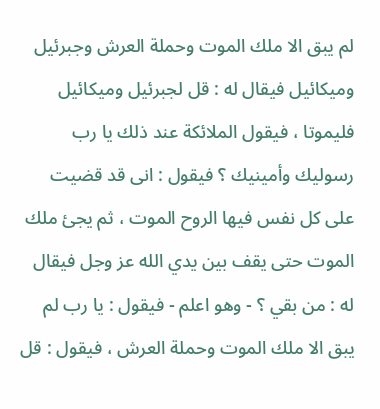لم يبق الا ملك الموت وحملة العرش وجبرئيل وميكائيل فيقال له : قل لجبرئيل وميكائيل فليموتا ، فيقول الملائكة عند ذلك يا رب رسوليك وأمينيك ؟ فيقول : انى قد قضيت على كل نفس فيها الروح الموت ، ثم يجئ ملك الموت حتى يقف بين يدي الله عز وجل فيقال له : من بقي ؟ - وهو اعلم - فيقول : يا رب لم يبق الا ملك الموت وحملة العرش ، فيقول : قل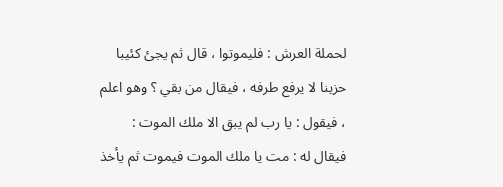لحملة العرش : فليموتوا ، قال ثم يجئ كئيبا حزينا لا يرفع طرفه ، فيقال من بقي ؟ وهو اعلم ، فيقول : يا رب لم يبق الا ملك الموت : فيقال له : مت يا ملك الموت فيموت ثم يأخذ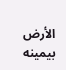الأرض بيمينه